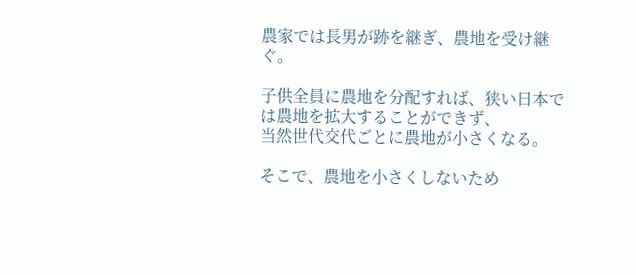農家では長男が跡を継ぎ、農地を受け継ぐ。

子供全員に農地を分配すれば、狭い日本では農地を拡大することができず、
当然世代交代ごとに農地が小さくなる。

そこで、農地を小さくしないため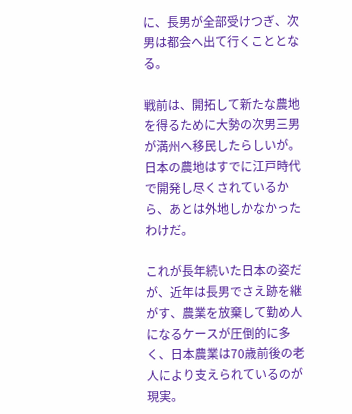に、長男が全部受けつぎ、次男は都会へ出て行くこととなる。

戦前は、開拓して新たな農地を得るために大勢の次男三男が満州へ移民したらしいが。
日本の農地はすでに江戸時代で開発し尽くされているから、あとは外地しかなかったわけだ。

これが長年続いた日本の姿だが、近年は長男でさえ跡を継がす、農業を放棄して勤め人になるケースが圧倒的に多く、日本農業は70歳前後の老人により支えられているのが現実。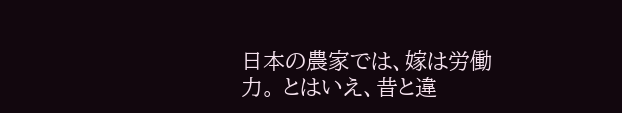日本の農家では、嫁は労働力。 とはいえ、昔と違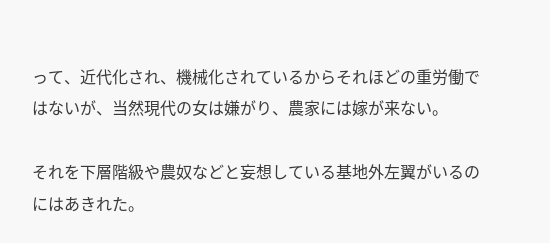って、近代化され、機械化されているからそれほどの重労働ではないが、当然現代の女は嫌がり、農家には嫁が来ない。

それを下層階級や農奴などと妄想している基地外左翼がいるのにはあきれた。